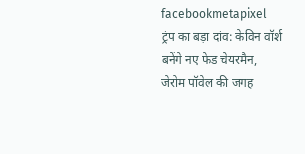facebookmetapixel
ट्रंप का बड़ा दांव: केविन वॉर्श बनेंगे नए फेड चेयरमैन, जेरोम पॉवेल की जगह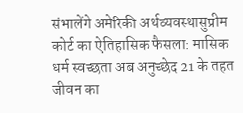संभालेंगे अमेरिकी अर्थव्यवस्थासुप्रीम कोर्ट का ऐतिहासिक फैसला: मासिक धर्म स्वच्छता अब अनुच्छेद 21 के तहत जीवन का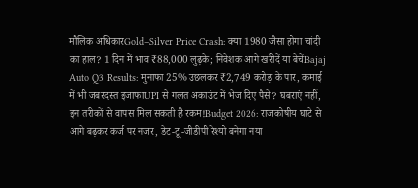मौलिक अधिकारGold–Silver Price Crash: क्या 1980 जैसा होगा चांदी का हाल? 1 दिन में भाव ₹88,000 लुढ़के; निवेशक आगे खरीदें या बेचेंBajaj Auto Q3 Results: मुनाफा 25% उछलकर ₹2,749 करोड़ के पार, कमाई में भी जबरदस्त इजाफाUPI से गलत अकाउंट में भेज दिए पैसे? घबराएं नहीं, इन तरीकों से वापस मिल सकती है रकम!Budget 2026: राजकोषीय घाटे से आगे बढ़कर कर्ज पर नजर, डेट-टू-जीडीपी रेश्यो बनेगा नया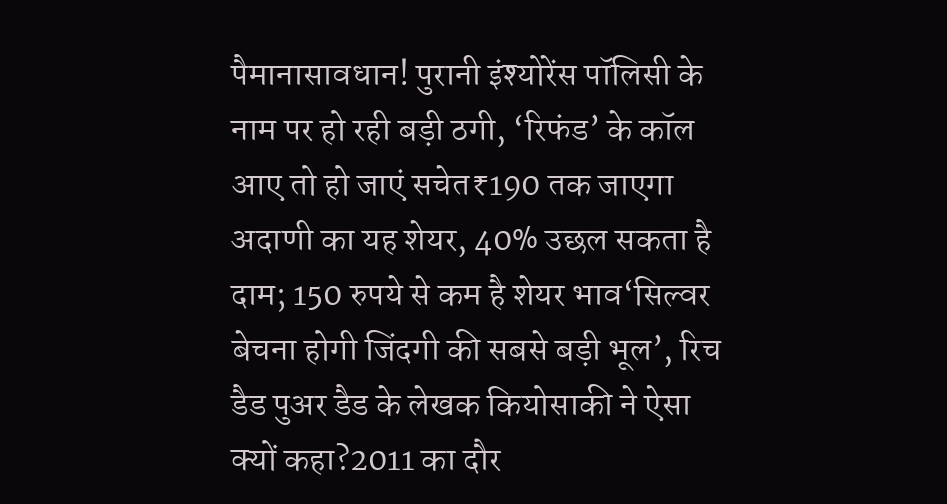पैमानासावधान! पुरानी इंश्योरेंस पॉलिसी के नाम पर हो रही बड़ी ठगी, ‘रिफंड’ के कॉल आए तो हो जाएं सचेत₹190 तक जाएगा अदाणी का यह शेयर, 40% उछल सकता है दाम; 150 रुपये से कम है शेयर भाव‘सिल्वर बेचना होगी जिंदगी की सबसे बड़ी भूल’, रिच डैड पुअर डैड के लेखक कियोसाकी ने ऐसा क्यों कहा?2011 का दौर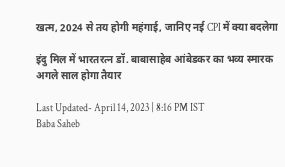खत्म, 2024 से तय होगी महंगाई, जानिए नई CPI में क्या बदलेगा

इंदु मिल में भारतरत्न डॉ. बाबासाहेब आंबेडकर का भव्य स्मारक अगले साल होगा तैयार

Last Updated- April 14, 2023 | 8:16 PM IST
Baba Saheb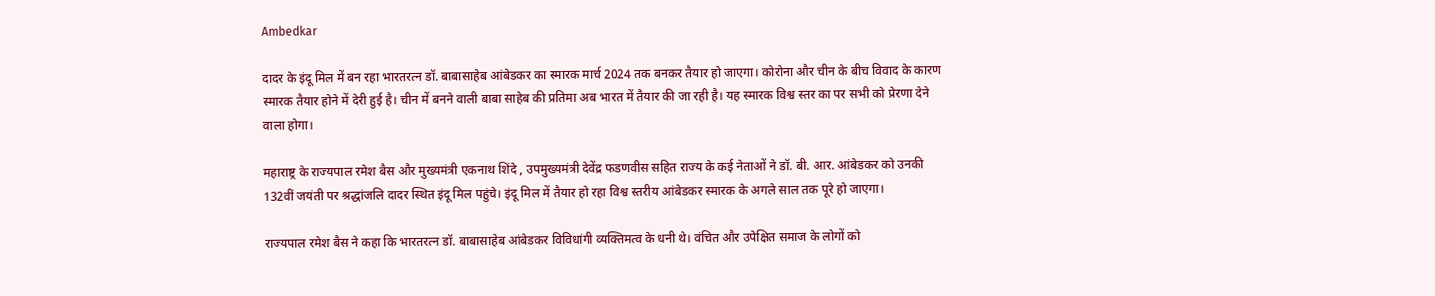Ambedkar

दादर के इंदू मिल में बन रहा भारतरत्न डॉ. बाबासाहेब आंबेडकर का स्मारक मार्च 2024 तक बनकर तैयार हो जाएगा। कोरोना और चीन के बीच विवाद के कारण स्मारक तैयार होने में देरी हुई है। चीन में बनने वाली बाबा साहेब की प्रतिमा अब भारत में तैयार की जा रही है। यह स्मारक विश्व स्तर का पर सभी को प्रेरणा देने वाला होगा।

महाराष्ट्र के राज्यपाल रमेश बैस और मुख्यमंत्री एकनाथ शिंदे , उपमुख्यमंत्री देवेंद्र फडणवीस सहित राज्य के कई नेताओं ने डॉ. बी. आर. आंबेडकर को उनकी 132वीं जयंती पर श्रद्धांजलि दादर स्थित इंदू मिल पहुंचे। इंदू मिल में तैयार हो रहा विश्व स्तरीय आंबेडकर स्मारक के अगले साल तक पूरे हो जाएगा।

राज्यपाल रमेश बैस ने कहा कि भारतरत्न डॉ. बाबासाहेब आंबेडकर विविधांगी व्यक्तिमत्व के धनी थे। वंचित और उपेक्षित समाज के लोगों को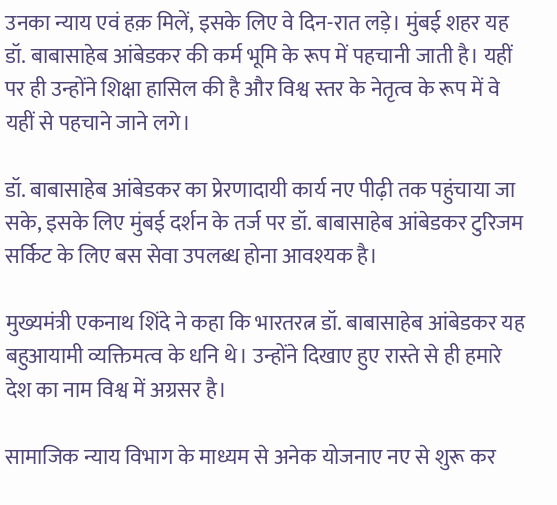उनका न्याय एवं हक़ मिलें, इसके लिए वे दिन-रात लड़े। मुंबई शहर यह डॉ. बाबासाहेब आंबेडकर की कर्म भूमि के रूप में पहचानी जाती है। यहीं पर ही उन्होंने शिक्षा हासिल की है और विश्व स्तर के नेतृत्व के रूप में वे यहीं से पहचाने जाने लगे।

डॉ. बाबासाहेब आंबेडकर का प्रेरणादायी कार्य नए पीढ़ी तक पहुंचाया जा सके, इसके लिए मुंबई दर्शन के तर्ज पर डॉ. बाबासाहेब आंबेडकर टुरिजम सर्किट के लिए बस सेवा उपलब्ध होना आवश्यक है।

मुख्यमंत्री एकनाथ शिंदे ने कहा कि भारतरत्न डॉ. बाबासाहेब आंबेडकर यह बहुआयामी व्यक्तिमत्व के धनि थे। उन्होंने दिखाए हुए रास्ते से ही हमारे देश का नाम विश्व में अग्रसर है।

सामाजिक न्याय विभाग के माध्यम से अनेक योजनाए नए से शुरू कर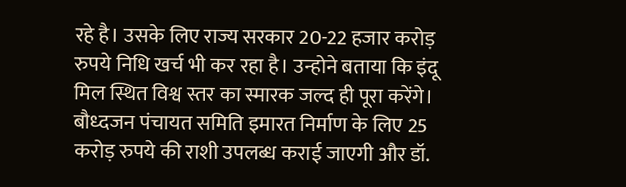रहे है। उसके लिए राज्य सरकार 20-22 हजार करोड़ रुपये निधि खर्च भी कर रहा है। उन्होने बताया कि इंदू मिल स्थित विश्व स्तर का स्मारक जल्द ही पूरा करेंगे। बौध्दजन पंचायत समिति इमारत निर्माण के लिए 25 करोड़ रुपये की राशी उपलब्ध कराई जाएगी और डॉ.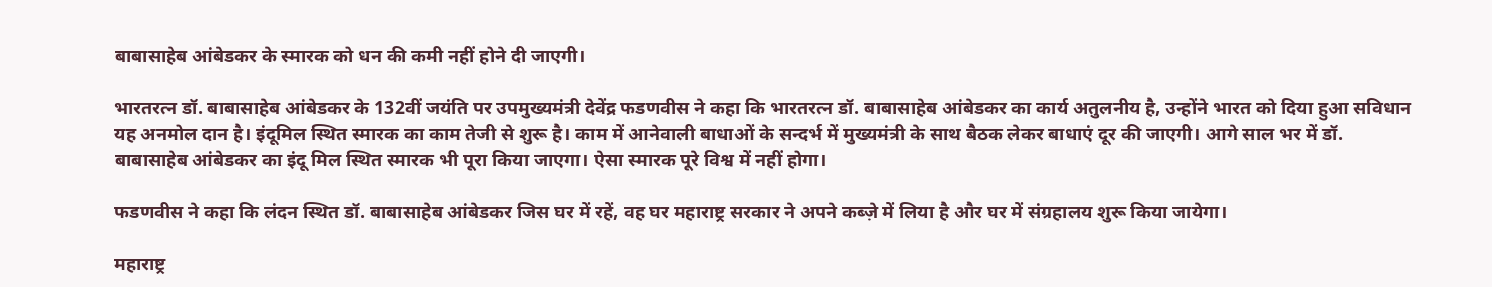बाबासाहेब आंबेडकर के स्मारक को धन की कमी नहीं होने दी जाएगी।

भारतरत्न डॉ. बाबासाहेब आंबेडकर के 132वीं जयंति पर उपमुख्यमंत्री देवेंद्र फडणवीस ने कहा कि भारतरत्न डॉ. बाबासाहेब आंबेडकर का कार्य अतुलनीय है, उन्होंने भारत को दिया हुआ सविधान यह अनमोल दान है। इंदूमिल स्थित स्मारक का काम तेजी से शुरू है। काम में आनेवाली बाधाओं के सन्दर्भ में मुख्यमंत्री के साथ बैठक लेकर बाधाएं दूर की जाएगी। आगे साल भर में डॉ. बाबासाहेब आंबेडकर का इंदू मिल स्थित स्मारक भी पूरा किया जाएगा। ऐसा स्मारक पूरे विश्व में नहीं होगा।

फडणवीस ने कहा कि लंदन स्थित डॉ. बाबासाहेब आंबेडकर जिस घर में रहें, वह घर महाराष्ट्र सरकार ने अपने कब्ज़े में लिया है और घर में संग्रहालय शुरू किया जायेगा।

महाराष्ट्र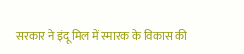सरकार ने इंदू मिल में स्मारक के विकास की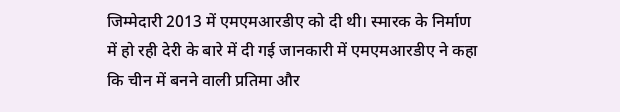जिम्मेदारी 2013 में एमएमआरडीए को दी थी। स्मारक के निर्माण में हो रही देरी के बारे में दी गई जानकारी में एमएमआरडीए ने कहा कि चीन में बनने वाली प्रतिमा और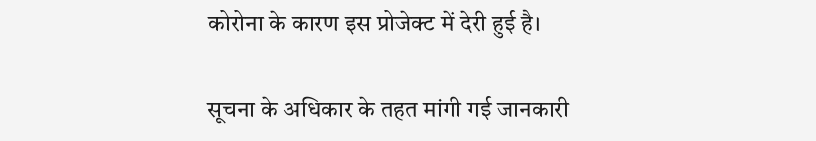कोरोना के कारण इस प्रोजेक्ट में देरी हुई है।

सूचना के अधिकार के तहत मांगी गई जानकारी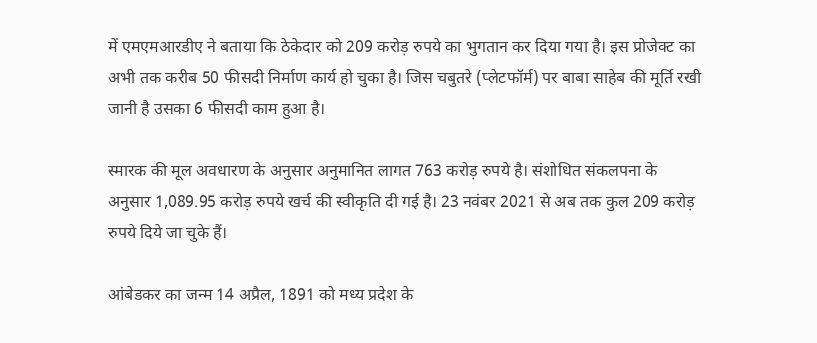में एमएमआरडीए ने बताया कि ठेकेदार को 209 करोड़ रुपये का भुगतान कर दिया गया है। इस प्रोजेक्ट का अभी तक करीब 50 फीसदी निर्माण कार्य हो चुका है। जिस चबुतरे (प्लेटफॉर्म) पर बाबा साहेब की मूर्ति रखी जानी है उसका 6 फीसदी काम हुआ है।

स्मारक की मूल अवधारण के अनुसार अनुमानित लागत 763 करोड़ रुपये है। संशोधित संकलपना के अनुसार 1,089.95 करोड़ रुपये खर्च की स्वीकृति दी गई है। 23 नवंबर 2021 से अब तक कुल 209 करोड़ रुपये दिये जा चुके हैं।

आंबेडकर का जन्म 14 अप्रैल, 1891 को मध्य प्रदेश के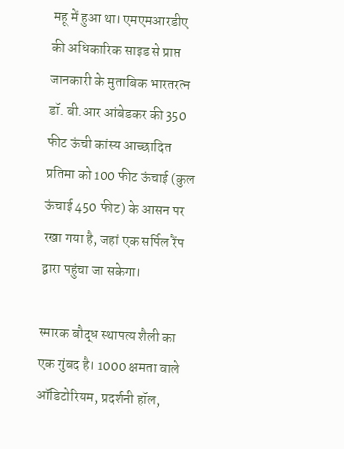महू में हुआ था। एमएमआरडीए की अधिकारिक साइड से प्राप्त जानकारी के मुताबिक भारतरत्न डॉ. बी.आर आंबेडकर की 350 फीट ऊंची कांस्य आच्छादित प्रतिमा को 100 फीट ऊंचाई (कुल ऊंचाई 450 फीट) के आसन पर रखा गया है, जहां एक सर्पिल रैंप द्वारा पहुंचा जा सकेगा।

स्मारक बौद्ध स्थापत्य शैली का एक गुंबद है। 1000 क्षमता वाले ऑडिटोरियम, प्रदर्शनी हॉल,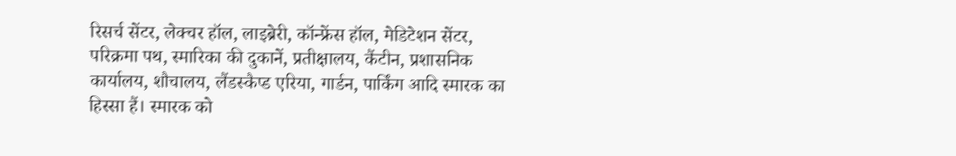रिसर्च सेंटर, लेक्चर हॉल, लाइब्रेरी, कॉन्फ्रेंस हॉल, मेडिटेशन सेंटर, परिक्रमा पथ, स्मारिका की दुकानें, प्रतीक्षालय, कैंटीन, प्रशासनिक कार्यालय, शौचालय, लैंडस्कैप्ड एरिया, गार्डन, पार्किंग आदि स्मारक का हिस्सा हैं। स्मारक को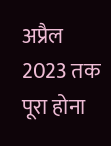अप्रैल 2023 तक पूरा होना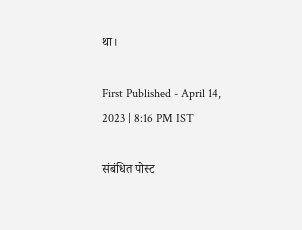था।

First Published - April 14, 2023 | 8:16 PM IST

संबंधित पोस्ट